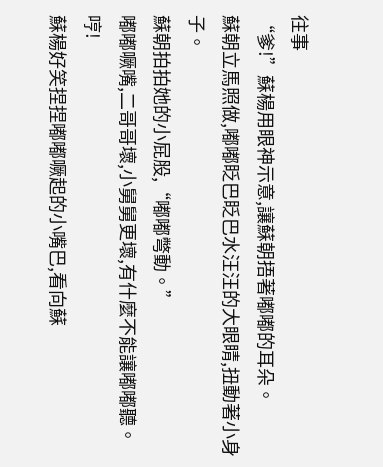往事
“爹!”蘇楊用眼神示意,讓蘇朝捂著嘟嘟的耳朵。
蘇朝立馬照做,嘟嘟眨巴眨巴水汪汪的大眼睛,扭動著小身子。
蘇朝拍拍她的小屁股,“嘟嘟彆動。”
嘟嘟噘嘴,二哥哥壞,小舅舅更壞,有什麼不能讓嘟嘟聽。
哼!
蘇楊好笑捏捏嘟嘟噘起的小嘴巴,看向蘇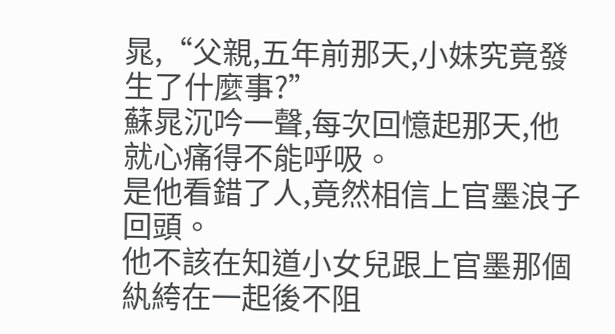晁,“父親,五年前那天,小妹究竟發生了什麼事?”
蘇晁沉吟一聲,每次回憶起那天,他就心痛得不能呼吸。
是他看錯了人,竟然相信上官墨浪子回頭。
他不該在知道小女兒跟上官墨那個紈絝在一起後不阻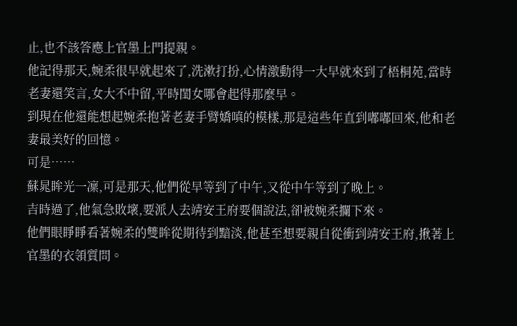止,也不該答應上官墨上門提親。
他記得那天,婉柔很早就起來了,洗漱打扮,心情激動得一大早就來到了梧桐苑,當時老妻還笑言,女大不中留,平時閨女哪會起得那麼早。
到現在他還能想起婉柔抱著老妻手臂嬌嗔的模樣,那是這些年直到嘟嘟回來,他和老妻最美好的回憶。
可是……
蘇晁眸光一凜,可是那天,他們從早等到了中午,又從中午等到了晚上。
吉時過了,他氣急敗壞,要派人去靖安王府要個說法,卻被婉柔攔下來。
他們眼睜睜看著婉柔的雙眸從期待到黯淡,他甚至想要親自從衝到靖安王府,揪著上官墨的衣領質問。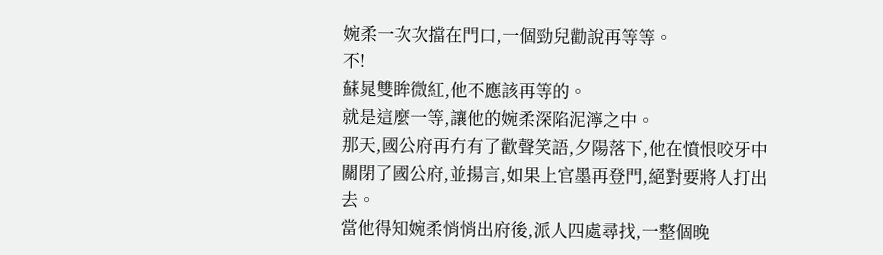婉柔一次次擋在門口,一個勁兒勸說再等等。
不!
蘇晁雙眸微紅,他不應該再等的。
就是這麼一等,讓他的婉柔深陷泥濘之中。
那天,國公府再冇有了歡聲笑語,夕陽落下,他在憤恨咬牙中關閉了國公府,並揚言,如果上官墨再登門,絕對要將人打出去。
當他得知婉柔悄悄出府後,派人四處尋找,一整個晚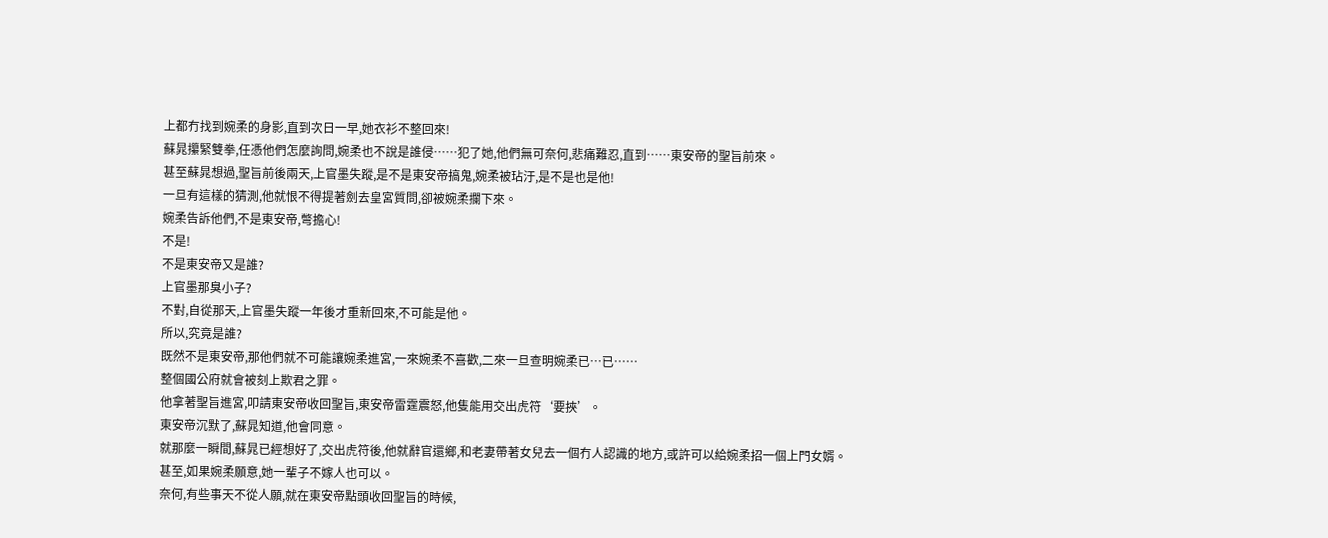上都冇找到婉柔的身影,直到次日一早,她衣衫不整回來!
蘇晁攥緊雙拳,任憑他們怎麼詢問,婉柔也不說是誰侵……犯了她,他們無可奈何,悲痛難忍,直到……東安帝的聖旨前來。
甚至蘇晁想過,聖旨前後兩天,上官墨失蹤,是不是東安帝搞鬼,婉柔被玷汙,是不是也是他!
一旦有這樣的猜測,他就恨不得提著劍去皇宮質問,卻被婉柔攔下來。
婉柔告訴他們,不是東安帝,彆擔心!
不是!
不是東安帝又是誰?
上官墨那臭小子?
不對,自從那天,上官墨失蹤一年後才重新回來,不可能是他。
所以,究竟是誰?
既然不是東安帝,那他們就不可能讓婉柔進宮,一來婉柔不喜歡,二來一旦查明婉柔已…已……
整個國公府就會被刻上欺君之罪。
他拿著聖旨進宮,叩請東安帝收回聖旨,東安帝雷霆震怒,他隻能用交出虎符‘要挾’。
東安帝沉默了,蘇晁知道,他會同意。
就那麼一瞬間,蘇晁已經想好了,交出虎符後,他就辭官還鄉,和老妻帶著女兒去一個冇人認識的地方,或許可以給婉柔招一個上門女婿。
甚至,如果婉柔願意,她一輩子不嫁人也可以。
奈何,有些事天不從人願,就在東安帝點頭收回聖旨的時候,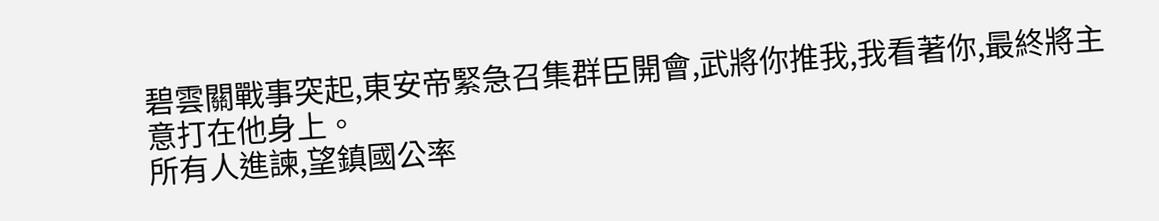碧雲關戰事突起,東安帝緊急召集群臣開會,武將你推我,我看著你,最終將主意打在他身上。
所有人進諫,望鎮國公率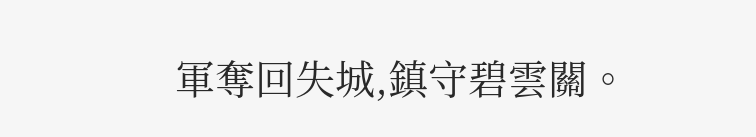軍奪回失城,鎮守碧雲關。